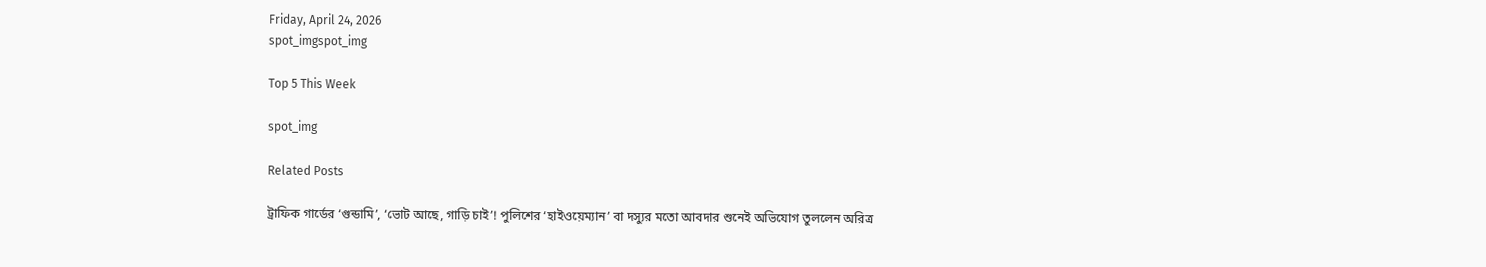Friday, April 24, 2026
spot_imgspot_img

Top 5 This Week

spot_img

Related Posts

ট্রাফিক গার্ডের ‘গুন্ডামি’, ‘ভোট আছে, গাড়ি চাই’! পুলিশের ‘হাইওয়েম্যান’ বা দস্যুর মতো আবদার শুনেই অভিযোগ তুললেন অরিত্র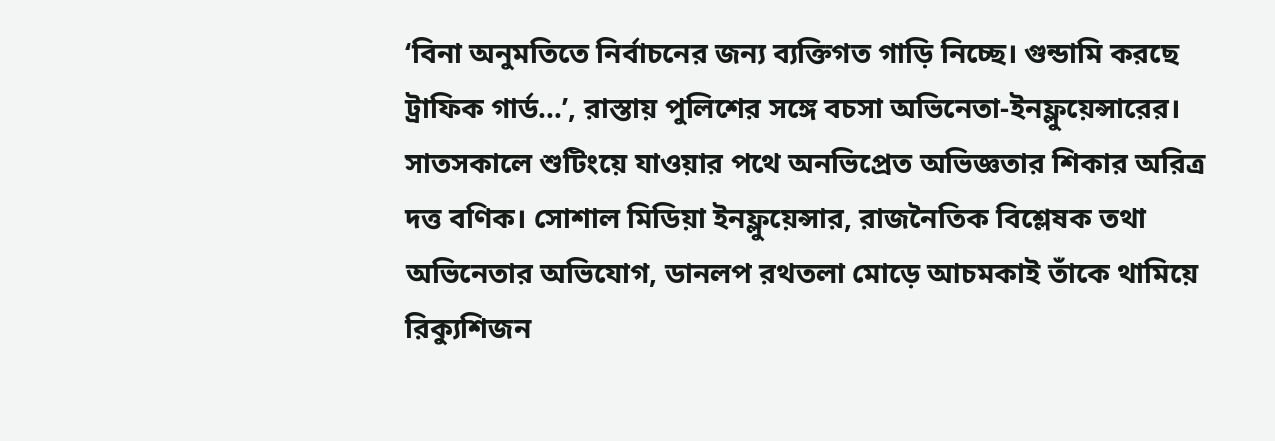‘বিনা অনুমতিতে নির্বাচনের জন্য ব্যক্তিগত গাড়ি নিচ্ছে। গুন্ডামি করছে ট্রাফিক গার্ড…’, রাস্তায় পুলিশের সঙ্গে বচসা অভিনেতা-ইনফ্লুয়েন্সারের। সাতসকালে শুটিংয়ে যাওয়ার পথে অনভিপ্রেত অভিজ্ঞতার শিকার অরিত্র দত্ত বণিক। সোশাল মিডিয়া ইনফ্লুয়েন্সার, রাজনৈতিক বিশ্লেষক তথা অভিনেতার অভিযোগ, ডানলপ রথতলা মোড়ে আচমকাই তাঁকে থামিয়ে রিক্যুশিজন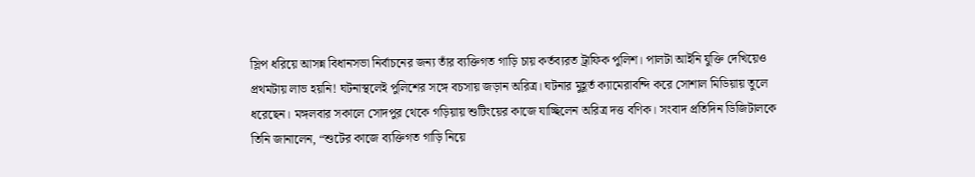স্লিপ ধরিয়ে আসন্ন বিধানসভা নির্বাচনের জন্য তাঁর ব্যক্তিগত গাড়ি চায় কর্তব্যরত ট্রাফিক পুলিশ। পালটা আইনি যুক্তি দেখিয়েও প্রথমটায় লাভ হয়নি! ঘটনাস্থলেই পুলিশের সঙ্গে বচসায় জড়ান অরিত্র। ঘটনার মুহূর্ত ক্যামেরাবন্দি করে সোশাল মিডিয়ায় তুলে ধরেছেন। মঙ্গলবার সকালে সোদপুর থেকে গড়িয়ায় শুটিংয়ের কাজে যাচ্ছিলেন অরিত্র দত্ত বণিক। সংবাদ প্রতিদিন ডিজিটালকে তিনি জানালেন, “শুটের কাজে ব্যক্তিগত গাড়ি নিয়ে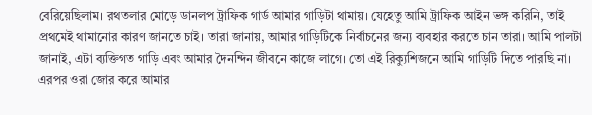বেরিয়েছিলাম। রথতলার মোড়ে ডানলপ ট্রাফিক গার্ড আমার গাড়িটা থামায়। যেহেতু আমি ট্রাফিক আইন ভঙ্গ করিনি, তাই প্রথমেই থামানোর কারণ জানতে চাই। তারা জানায়, আমার গাড়িটিকে নির্বাচনের জন্য ব্যবহার করতে চান তারা। আমি পালটা জানাই, এটা ব্যক্তিগত গাড়ি এবং আমার দৈনন্দিন জীবনে কাজে লাগে। তো এই রিক্যুশিজনে আমি গাড়িটি দিতে পারছি না। এরপর ওরা জোর করে আমার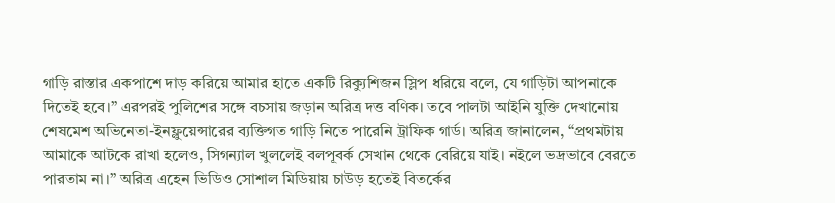গাড়ি রাস্তার একপাশে দাড় করিয়ে আমার হাতে একটি রিক্যুশিজন স্লিপ ধরিয়ে বলে, যে গাড়িটা আপনাকে দিতেই হবে।” এরপরই পুলিশের সঙ্গে বচসায় জড়ান অরিত্র দত্ত বণিক। তবে পালটা আইনি যুক্তি দেখানোয় শেষমেশ অভিনেতা-ইনফ্লুয়েন্সারের ব্যক্তিগত গাড়ি নিতে পারেনি ট্রাফিক গার্ড। অরিত্র জানালেন, “প্রথমটায় আমাকে আটকে রাখা হলেও, সিগন্যাল খুললেই বলপূবর্ক সেখান থেকে বেরিয়ে যাই। নইলে ভদ্রভাবে বেরতে পারতাম না।” অরিত্র এহেন ভিডিও সোশাল মিডিয়ায় চাউড় হতেই বিতর্কের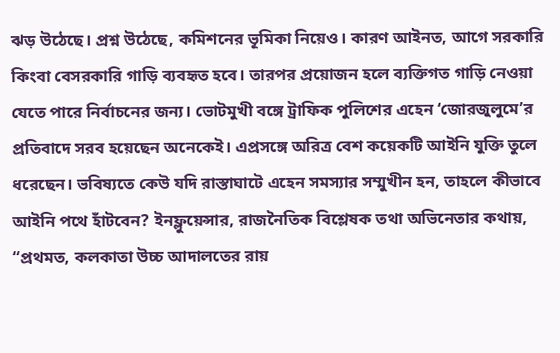ঝড় উঠেছে। প্রশ্ন উঠেছে, কমিশনের ভূমিকা নিয়েও। কারণ আইনত, আগে সরকারি কিংবা বেসরকারি গাড়ি ব্যবহৃত হবে। তারপর প্রয়োজন হলে ব্যক্তিগত গাড়ি নেওয়া যেতে পারে নির্বাচনের জন্য। ভোটমুখী বঙ্গে ট্রাফিক পুলিশের এহেন ‘জোরজুলুমে’র প্রতিবাদে সরব হয়েছেন অনেকেই। এপ্রসঙ্গে অরিত্র বেশ কয়েকটি আইনি যুক্তি তুলে ধরেছেন। ভবিষ্যতে কেউ যদি রাস্তাঘাটে এহেন সমস্যার সম্মুখীন হন, তাহলে কীভাবে আইনি পথে হাঁটবেন? ইনফ্লুয়েন্সার, রাজনৈতিক বিশ্লেষক তথা অভিনেতার কথায়, “প্রথমত, কলকাতা উচ্চ আদালতের রায়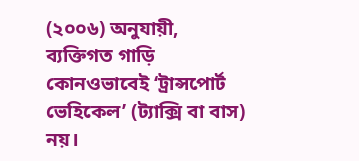(২০০৬) অনুযায়ী, ব্যক্তিগত গাড়ি কোনওভাবেই ‘ট্রান্সপোর্ট ভেহিকেল’ (ট্যাক্সি বা বাস) নয়।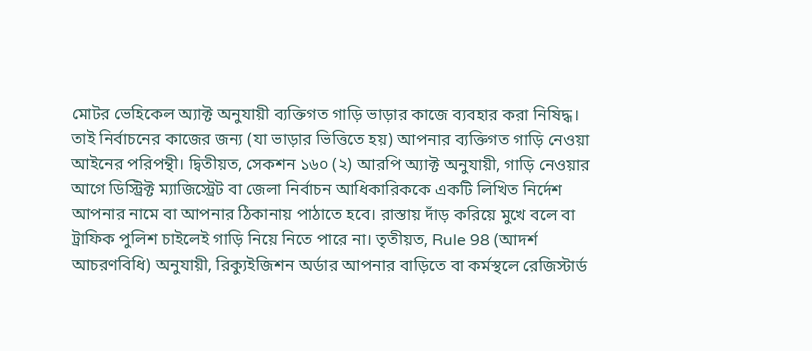মোটর ভেহিকেল অ্যাক্ট অনুযায়ী ব্যক্তিগত গাড়ি ভাড়ার কাজে ব্যবহার করা নিষিদ্ধ। তাই নির্বাচনের কাজের জন্য (যা ভাড়ার ভিত্তিতে হয়) আপনার ব্যক্তিগত গাড়ি নেওয়া আইনের পরিপন্থী। দ্বিতীয়ত, সেকশন ১৬০ (২) আরপি অ্যাক্ট অনুযায়ী, গাড়ি নেওয়ার আগে ডিস্ট্রিক্ট ম্যাজিস্ট্রেট বা জেলা নির্বাচন আধিকারিককে একটি লিখিত নির্দেশ আপনার নামে বা আপনার ঠিকানায় পাঠাতে হবে। রাস্তায় দাঁড় করিয়ে মুখে বলে বা ট্রাফিক পুলিশ চাইলেই গাড়ি নিয়ে নিতে পারে না। তৃতীয়ত, Rule 98 (আদর্শ আচরণবিধি) অনুযায়ী, রিক্যুইজিশন অর্ডার আপনার বাড়িতে বা কর্মস্থলে রেজিস্টার্ড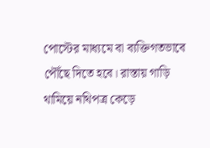পোস্টের মাধ্যমে বা ব্যক্তিগতভাবে পৌঁছে দিতে হবে। রাস্তায় গাড়ি থামিয়ে নথিপত্র কেড়ে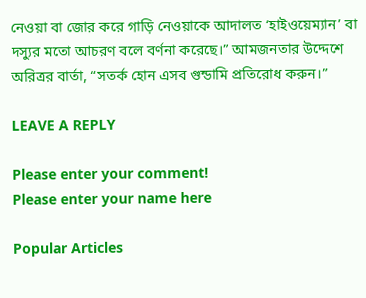নেওয়া বা জোর করে গাড়ি নেওয়াকে আদালত ‘হাইওয়েম্যান’ বা দস্যুর মতো আচরণ বলে বর্ণনা করেছে।” আমজনতার উদ্দেশে অরিত্রর বার্তা, “সতর্ক হোন এসব গুন্ডামি প্রতিরোধ করুন।”

LEAVE A REPLY

Please enter your comment!
Please enter your name here

Popular Articles